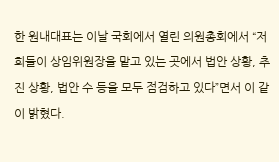한 원내대표는 이날 국회에서 열린 의원총회에서 “저희들이 상임위원장을 맡고 있는 곳에서 법안 상황, 추진 상황, 법안 수 등을 모두 점검하고 있다”면서 이 같이 밝혔다.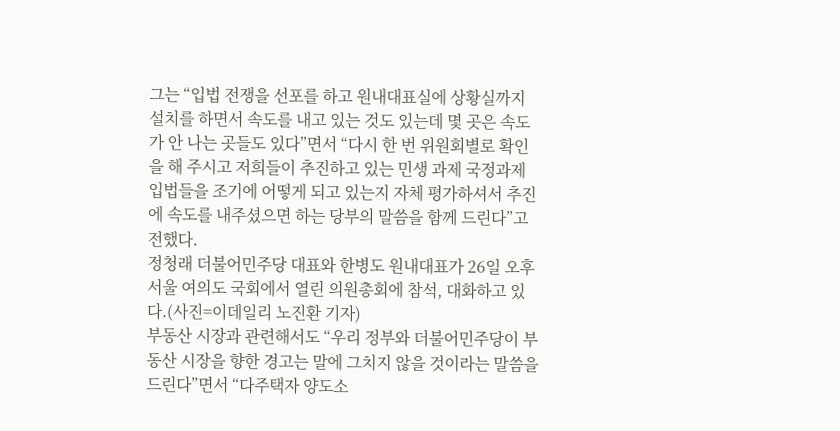그는 “입법 전쟁을 선포를 하고 원내대표실에 상황실까지 설치를 하면서 속도를 내고 있는 것도 있는데 몇 곳은 속도가 안 나는 곳들도 있다”면서 “다시 한 번 위원회별로 확인을 해 주시고 저희들이 추진하고 있는 민생 과제 국정과제 입법들을 조기에 어떻게 되고 있는지 자체 평가하셔서 추진에 속도를 내주셨으면 하는 당부의 말씀을 함께 드린다”고 전했다.
정청래 더불어민주당 대표와 한병도 원내대표가 26일 오후 서울 여의도 국회에서 열린 의원총회에 참석, 대화하고 있다.(사진=이데일리 노진환 기자)
부동산 시장과 관련해서도 “우리 정부와 더불어민주당이 부동산 시장을 향한 경고는 말에 그치지 않을 것이라는 말씀을 드린다”면서 “다주택자 양도소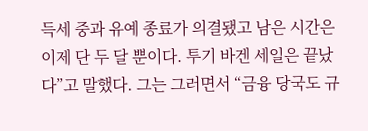득세 중과 유예 종료가 의결됐고 남은 시간은 이제 단 두 달 뿐이다. 투기 바겐 세일은 끝났다”고 말했다. 그는 그러면서 “금융 당국도 규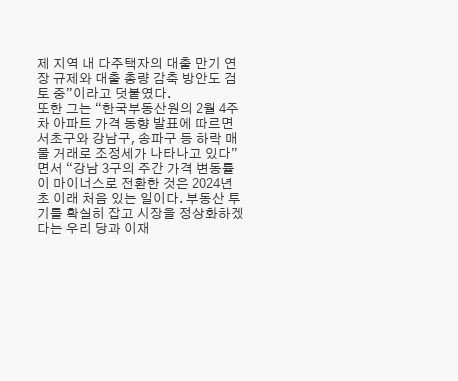제 지역 내 다주택자의 대출 만기 연장 규제와 대출 총량 감축 방안도 검토 중”이라고 덧붙였다.
또한 그는 “한국부동산원의 2월 4주 차 아파트 가격 동향 발표에 따르면 서초구와 강남구, 송파구 등 하락 매물 거래로 조정세가 나타나고 있다”면서 “강남 3구의 주간 가격 변동률이 마이너스로 전환한 것은 2024년 초 이래 처음 있는 일이다. 부동산 투기를 확실히 잡고 시장을 정상화하겠다는 우리 당과 이재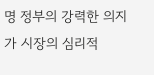명 정부의 강력한 의지가 시장의 심리적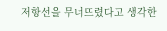저항선을 무너뜨렸다고 생각한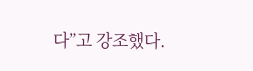다”고 강조했다.